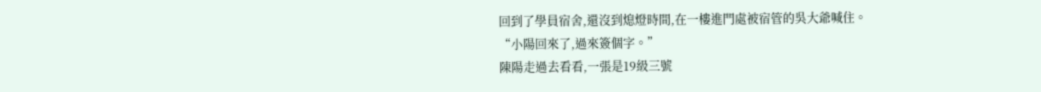回到了學員宿舍,還沒到熄燈時間,在一樓進門處被宿管的吳大爺喊住。
“小陽回來了,過來簽個字。”
陳陽走過去看看,一張是19級三號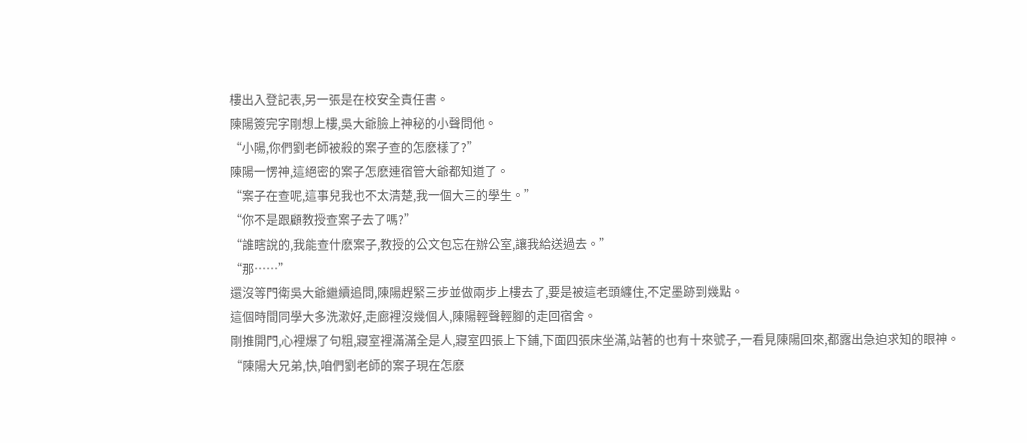樓出入登記表,另一張是在校安全責任書。
陳陽簽完字剛想上樓,吳大爺臉上神秘的小聲問他。
“小陽,你們劉老師被殺的案子查的怎麽樣了?”
陳陽一愣神,這絕密的案子怎麽連宿管大爺都知道了。
“案子在查呢,這事兒我也不太清楚,我一個大三的學生。”
“你不是跟顧教授查案子去了嗎?”
“誰瞎說的,我能查什麽案子,教授的公文包忘在辦公室,讓我給送過去。”
“那……”
還沒等門衛吳大爺繼續追問,陳陽趕緊三步並做兩步上樓去了,要是被這老頭纏住,不定墨跡到幾點。
這個時間同學大多洗漱好,走廊裡沒幾個人,陳陽輕聲輕腳的走回宿舍。
剛推開門,心裡爆了句粗,寢室裡滿滿全是人,寢室四張上下鋪,下面四張床坐滿,站著的也有十來號子,一看見陳陽回來,都露出急迫求知的眼神。
“陳陽大兄弟,快,咱們劉老師的案子現在怎麽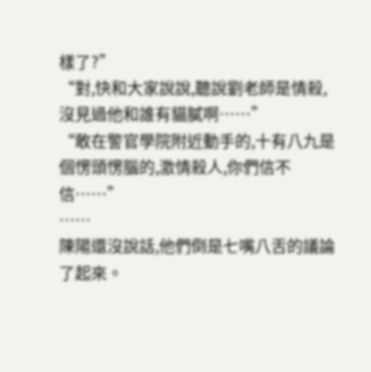樣了?”
“對,快和大家說說,聽說劉老師是情殺,沒見過他和誰有貓膩啊……”
“敢在警官學院附近動手的,十有八九是個愣頭愣腦的,激情殺人,你們信不信……”
……
陳陽還沒說話,他們倒是七嘴八舌的議論了起來。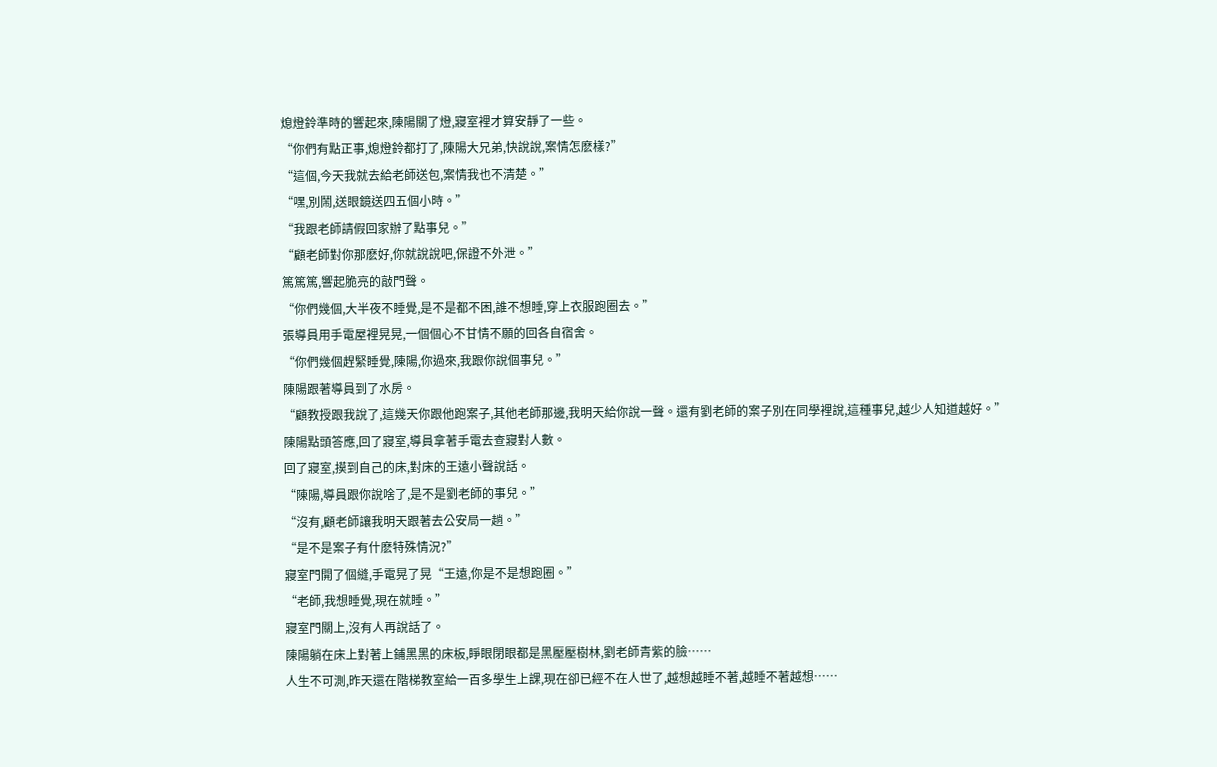熄燈鈴準時的響起來,陳陽關了燈,寢室裡才算安靜了一些。
“你們有點正事,熄燈鈴都打了,陳陽大兄弟,快說說,案情怎麽樣?”
“這個,今天我就去給老師送包,案情我也不清楚。”
“嘿,別鬧,送眼鏡送四五個小時。”
“我跟老師請假回家辦了點事兒。”
“顧老師對你那麽好,你就說說吧,保證不外泄。”
篤篤篤,響起脆亮的敲門聲。
“你們幾個,大半夜不睡覺,是不是都不困,誰不想睡,穿上衣服跑圈去。”
張導員用手電屋裡晃晃,一個個心不甘情不願的回各自宿舍。
“你們幾個趕緊睡覺,陳陽,你過來,我跟你說個事兒。”
陳陽跟著導員到了水房。
“顧教授跟我說了,這幾天你跟他跑案子,其他老師那邊,我明天給你說一聲。還有劉老師的案子別在同學裡說,這種事兒,越少人知道越好。”
陳陽點頭答應,回了寢室,導員拿著手電去查寢對人數。
回了寢室,摸到自己的床,對床的王遠小聲說話。
“陳陽,導員跟你說啥了,是不是劉老師的事兒。”
“沒有,顧老師讓我明天跟著去公安局一趟。”
“是不是案子有什麽特殊情況?”
寢室門開了個縫,手電晃了晃“王遠,你是不是想跑圈。”
“老師,我想睡覺,現在就睡。”
寢室門關上,沒有人再說話了。
陳陽躺在床上對著上鋪黑黑的床板,睜眼閉眼都是黑壓壓樹林,劉老師青紫的臉……
人生不可測,昨天還在階梯教室給一百多學生上課,現在卻已經不在人世了,越想越睡不著,越睡不著越想……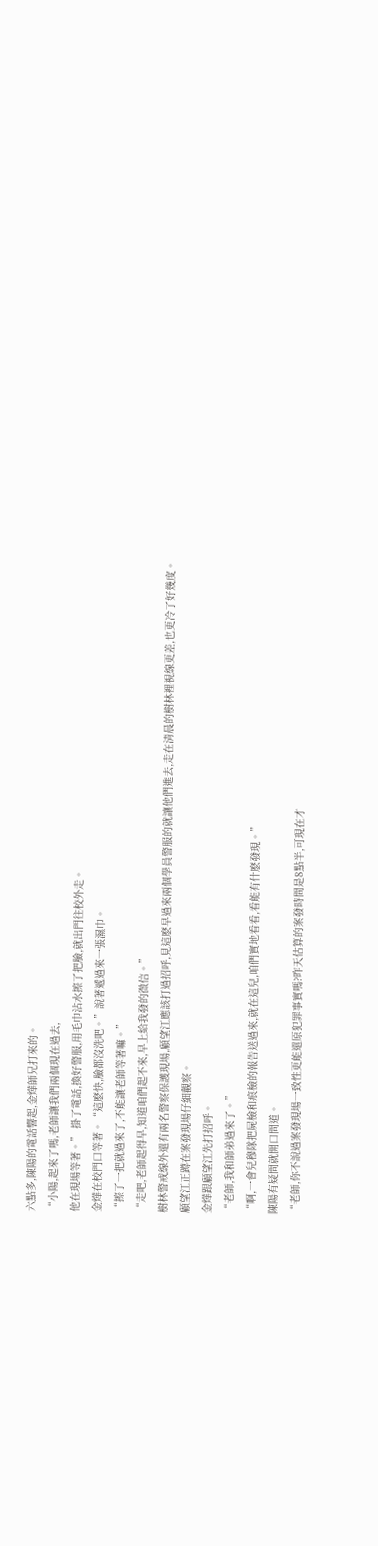六點多,陳陽的電話響起,金燁師兄打來的。
“小陽,起來了嗎,老師讓我們兩個現在過去,
他在現場等著。” 掛了電話,換好警服,用毛巾沾水擦了把臉,就出門往校外走。
金燁在校門口等著。“這麽快,臉都沒洗吧。”說著遞過來一張濕巾。
“擦了一把就過來了,不能讓老師等著嘛。”
“走吧,老師起得早,知道咱們起不來,早上給我發的微信。”
樹林警戒線外還有兩名警察保護現場,顧望江應該打過招呼,見這麽早過來兩個學員警服的就讓他們進去,走在清晨的樹林裡視線更差,也更冷了好幾度。
顧望江正蹲在案發現場仔細觀察。
金燁跟顧望江先打招呼。
“老師,我和師弟過來了。”
“啊,一會兒穆隊把屍檢和痕檢的報告送過來,就在這兒,咱們實地看看,看能有什麽發現。”
陳陽有疑問就開口問道。
“老師,你不說過案發現場一致性更能還原犯罪事實嗎?昨天估算的案發時間是8點半,可現在才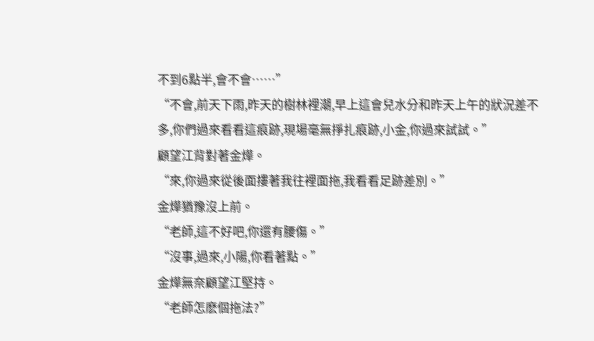不到6點半,會不會……”
“不會,前天下雨,昨天的樹林裡潮,早上這會兒水分和昨天上午的狀況差不多,你們過來看看這痕跡,現場毫無掙扎痕跡,小金,你過來試試。”
顧望江背對著金燁。
“來,你過來從後面摟著我往裡面拖,我看看足跡差別。”
金燁猶豫沒上前。
“老師,這不好吧,你還有腰傷。”
“沒事,過來,小陽,你看著點。”
金燁無奈顧望江堅持。
“老師怎麽個拖法?”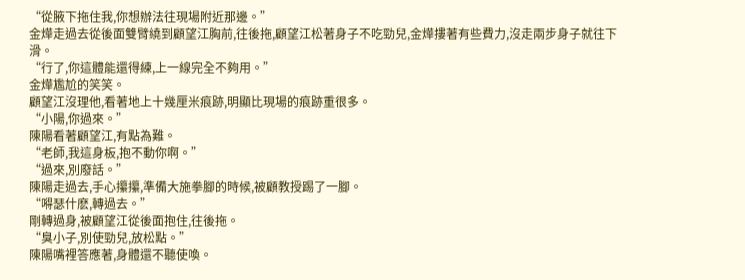“從腋下拖住我,你想辦法往現場附近那邊。”
金燁走過去從後面雙臂繞到顧望江胸前,往後拖,顧望江松著身子不吃勁兒,金燁摟著有些費力,沒走兩步身子就往下滑。
“行了,你這體能還得練,上一線完全不夠用。”
金燁尷尬的笑笑。
顧望江沒理他,看著地上十幾厘米痕跡,明顯比現場的痕跡重很多。
“小陽,你過來。”
陳陽看著顧望江,有點為難。
“老師,我這身板,抱不動你啊。”
“過來,別廢話。”
陳陽走過去,手心攥攥,準備大施拳腳的時候,被顧教授踢了一腳。
“嘚瑟什麽,轉過去。”
剛轉過身,被顧望江從後面抱住,往後拖。
“臭小子,別使勁兒,放松點。”
陳陽嘴裡答應著,身體還不聽使喚。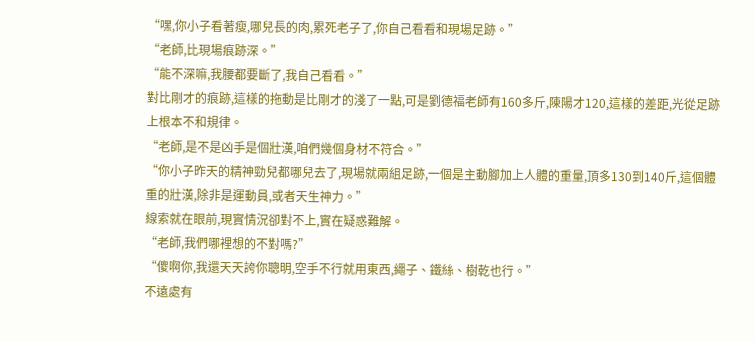“嘿,你小子看著瘦,哪兒長的肉,累死老子了,你自己看看和現場足跡。”
“老師,比現場痕跡深。”
“能不深嘛,我腰都要斷了,我自己看看。”
對比剛才的痕跡,這樣的拖動是比剛才的淺了一點,可是劉德福老師有160多斤,陳陽才120,這樣的差距,光從足跡上根本不和規律。
“老師,是不是凶手是個壯漢,咱們幾個身材不符合。”
“你小子昨天的精神勁兒都哪兒去了,現場就兩組足跡,一個是主動腳加上人體的重量,頂多130到140斤,這個體重的壯漢,除非是運動員,或者天生神力。”
線索就在眼前,現實情況卻對不上,實在疑惑難解。
“老師,我們哪裡想的不對嗎?”
“傻啊你,我還天天誇你聰明,空手不行就用東西,繩子、鐵絲、樹乾也行。”
不遠處有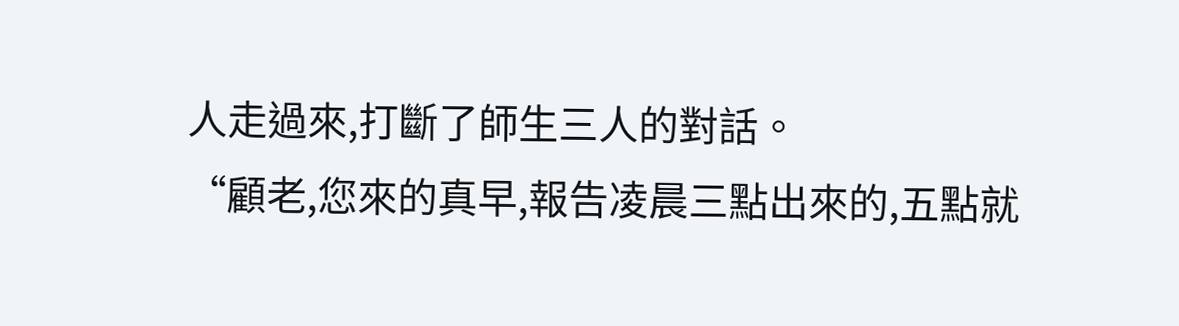人走過來,打斷了師生三人的對話。
“顧老,您來的真早,報告凌晨三點出來的,五點就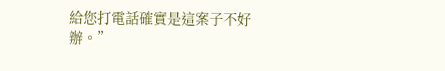給您打電話確實是這案子不好辦。”